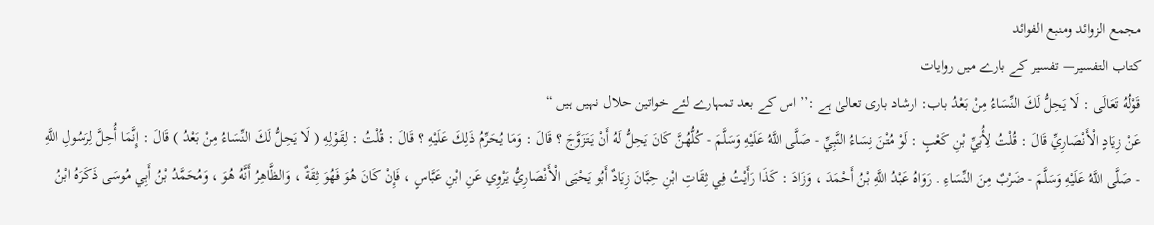مجمع الزوائد ومنبع الفوائد
كتاب التفسير— تفسیر کے بارے میں روایات
قَوْلُهُ تَعَالَى : لَا يَحِلُّ لَكَ النِّسَاءُ مِنْ بَعْدُ باب: ارشاد باری تعالیٰ ہے :’’ اس کے بعد تمہارے لئے خواتین حلال نہیں ہیں “
عَنْ زِيَادٍ الْأَنْصَارِيِّ قَالَ : قُلْتُ لِأُبَيِّ بْنِ كَعْبٍ : لَوْ مُتْنَ نِسَاءُ النَّبِيِّ - صَلَّى اللَّهُ عَلَيْهِ وَسَلَّمَ - كُلُّهُنَّ كَانَ يَحِلُّ لَهُ أَنْ يَتَزَوَّجَ ؟ قَالَ : وَمَا يُحَرِّمُ ذَلِكَ عَلَيْهِ ؟ قَالَ : قُلْتُ : لِقَوْلِهِ ( لَا يَحِلُّ لَكَ النِّسَاءُ مِنْ بَعْدُ ) قَالَ : إِنَّمَا أُحِلَّ لِرَسُولِ اللَّهِ - صَلَّى اللَّهُ عَلَيْهِ وَسَلَّمَ - ضَرْبٌ مِنَ النِّسَاءِ . رَوَاهُ عَبْدُ اللَّهِ بْنُ أَحْمَدَ ، وَزَادَ : كَذَا رَأَيْتُ فِي ثِقَاتِ ابْنِ حِبَّانَ زِيَادٌ أَبُو يَحْيَى الْأَنْصَارِيُّ يَرْوِي عَنِ ابْنِ عَبَّاسٍ ، فَإِنْ كَانَ هُوَ فَهُوَ ثِقَةٌ ، وَالظَّاهِرُ أَنَّهُ هُوَ ، وَمُحَمَّدُ بْنُ أَبِي مُوسَى ذَكَرَهُ ابْنُ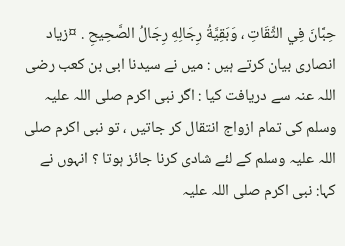حِبَّانَ فِي الثِّقَاتِ ، وَبَقِيَّةُ رِجَالِهِ رِجَالُ الصَّحِيحِ . ¤زیاد انصاری بیان کرتے ہیں : میں نے سیدنا ابی بن کعب رضی اللہ عنہ سے دریافت کیا : اگر نبی اکرم صلی اللہ علیہ وسلم کی تمام ازواج انتقال کر جاتیں ، تو نبی اکرم صلی اللہ علیہ وسلم کے لئے شادی کرنا جائز ہوتا ؟ انہوں نے کہا: نبی اکرم صلی اللہ علیہ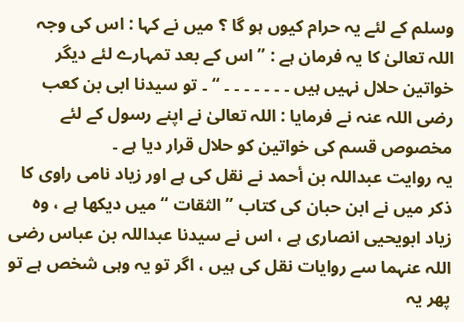وسلم کے لئے یہ حرام کیوں ہو گا ؟ میں نے کہا : اس کی وجہ اللہ تعالیٰ کا یہ فرمان ہے : ” اس کے بعد تمہارے لئے دیگر خواتین حلال نہیں ہیں ۔ ۔ ۔ ۔ ۔ ۔ ۔ “ ۔ تو سیدنا ابی بن کعب رضی اللہ عنہ نے فرمایا : اللہ تعالیٰ نے اپنے رسول کے لئے مخصوص قسم کی خواتین کو حلال قرار دیا ہے ۔
یہ روایت عبداللہ بن أحمد نے نقل کی ہے اور زیاد نامی راوی کا ذکر میں نے ابن حبان کی کتاب ” الثقات “ میں دیکھا ہے ، وہ زیاد ابویحیی انصاری ہے ، اس نے سیدنا عبداللہ بن عباس رضی اللہ عنہما سے روایات نقل کی ہیں ، اگر تو یہ وہی شخص ہے تو پھر یہ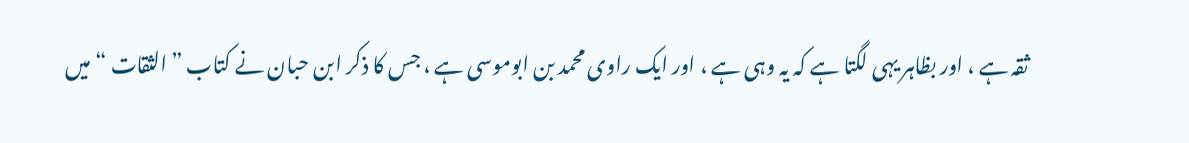ثقہ ہے ، اور بظاہر یہی لگتا ہے کہ یہ وہی ہے ، اور ایک راوی محمد بن ابوموسی ہے ، جس کا ذکر ابن حبان نے کتاب ” الثقات “ میں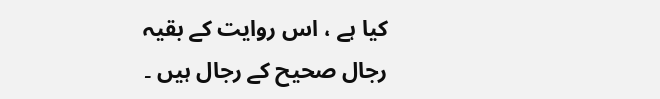کیا ہے ، اس روایت کے بقیہ رجال صحیح کے رجال ہیں ۔